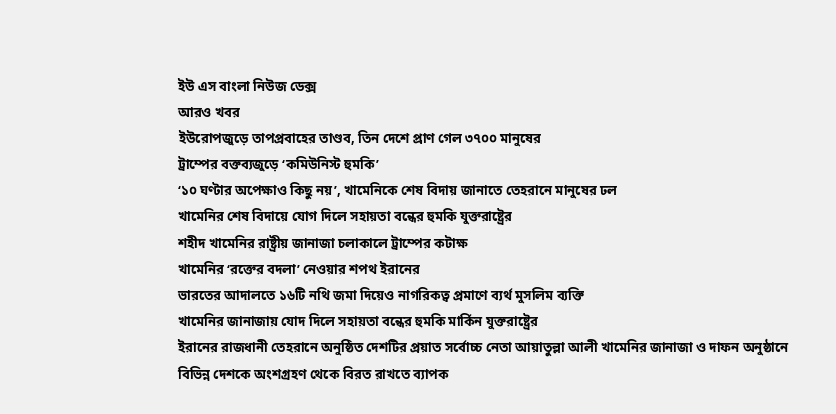ইউ এস বাংলা নিউজ ডেক্স
আরও খবর
ইউরোপজুড়ে তাপপ্রবাহের তাণ্ডব, তিন দেশে প্রাণ গেল ৩৭০০ মানুষের
ট্রাম্পের বক্তব্যজুড়ে ‘কমিউনিস্ট হুমকি’
‘১০ ঘণ্টার অপেক্ষাও কিছু নয়’, খামেনিকে শেষ বিদায় জানাতে তেহরানে মানুষের ঢল
খামেনির শেষ বিদায়ে যোগ দিলে সহায়তা বন্ধের হুমকি যুক্তরাষ্ট্রের
শহীদ খামেনির রাষ্ট্রীয় জানাজা চলাকালে ট্রাম্পের কটাক্ষ
খামেনির ‘রক্তের বদলা’ নেওয়ার শপথ ইরানের
ভারতের আদালতে ১৬টি নথি জমা দিয়েও নাগরিকত্ব প্রমাণে ব্যর্থ মুসলিম ব্যক্তি
খামেনির জানাজায় যোদ দিলে সহায়তা বন্ধের হুমকি মার্কিন যুক্তরাষ্ট্রের
ইরানের রাজধানী তেহরানে অনুষ্ঠিত দেশটির প্রয়াত সর্বোচ্চ নেতা আয়াতুল্লা আলী খামেনির জানাজা ও দাফন অনুষ্ঠানে বিভিন্ন দেশকে অংশগ্রহণ থেকে বিরত রাখতে ব্যাপক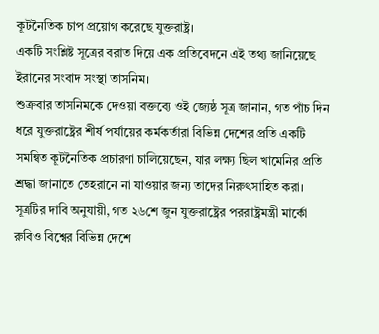কূটনৈতিক চাপ প্রয়োগ করেছে যুক্তরাষ্ট্র।
একটি সংশ্লিষ্ট সূত্রের বরাত দিয়ে এক প্রতিবেদনে এই তথ্য জানিয়েছে ইরানের সংবাদ সংস্থা তাসনিম।
শুক্রবার তাসনিমকে দেওয়া বক্তব্যে ওই জ্যেষ্ঠ সূত্র জানান, গত পাঁচ দিন ধরে যুক্তরাষ্ট্রের শীর্ষ পর্যায়ের কর্মকর্তারা বিভিন্ন দেশের প্রতি একটি সমন্বিত কূটনৈতিক প্রচারণা চালিয়েছেন, যার লক্ষ্য ছিল খামেনির প্রতি শ্রদ্ধা জানাতে তেহরানে না যাওয়ার জন্য তাদের নিরুৎসাহিত করা।
সূত্রটির দাবি অনুযায়ী, গত ২৬শে জুন যুক্তরাষ্ট্রের পররাষ্ট্রমন্ত্রী মার্কো রুবিও বিশ্বের বিভিন্ন দেশে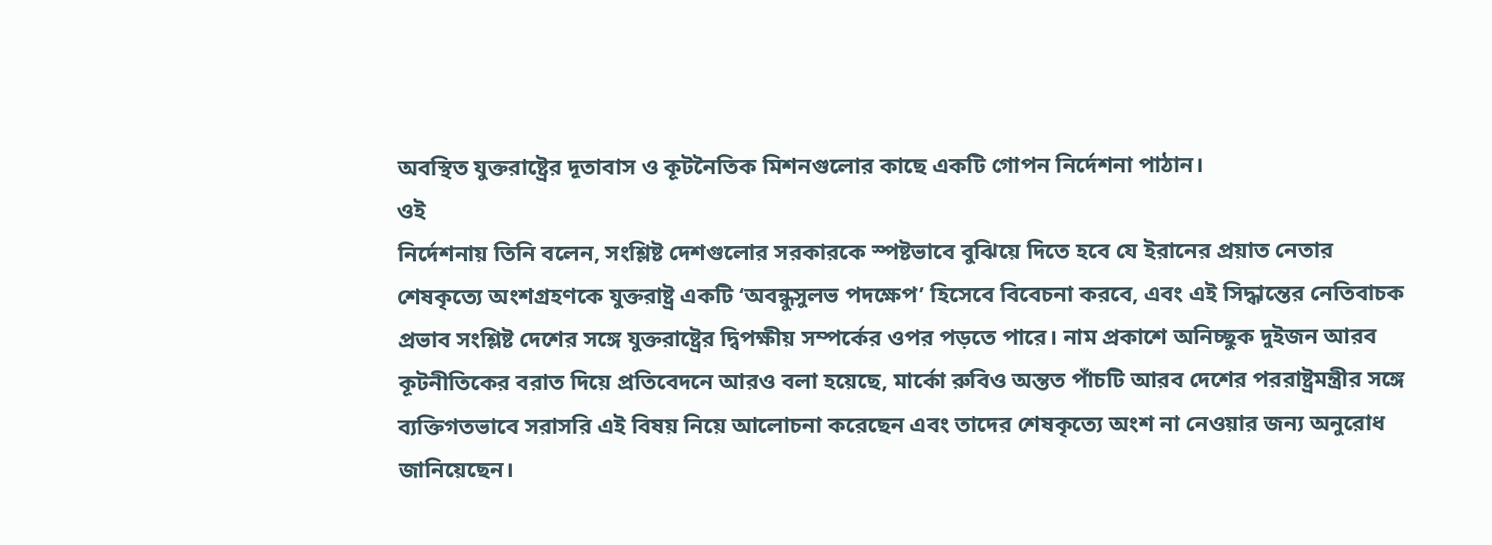অবস্থিত যুক্তরাষ্ট্রের দূতাবাস ও কূটনৈতিক মিশনগুলোর কাছে একটি গোপন নির্দেশনা পাঠান।
ওই
নির্দেশনায় তিনি বলেন, সংশ্লিষ্ট দেশগুলোর সরকারকে স্পষ্টভাবে বুঝিয়ে দিতে হবে যে ইরানের প্রয়াত নেতার শেষকৃত্যে অংশগ্রহণকে যুক্তরাষ্ট্র একটি ‘অবন্ধুসুলভ পদক্ষেপ’ হিসেবে বিবেচনা করবে, এবং এই সিদ্ধান্তের নেতিবাচক প্রভাব সংশ্লিষ্ট দেশের সঙ্গে যুক্তরাষ্ট্রের দ্বিপক্ষীয় সম্পর্কের ওপর পড়তে পারে। নাম প্রকাশে অনিচ্ছুক দুইজন আরব কূটনীতিকের বরাত দিয়ে প্রতিবেদনে আরও বলা হয়েছে, মার্কো রুবিও অন্তত পাঁচটি আরব দেশের পররাষ্ট্রমন্ত্রীর সঙ্গে ব্যক্তিগতভাবে সরাসরি এই বিষয় নিয়ে আলোচনা করেছেন এবং তাদের শেষকৃত্যে অংশ না নেওয়ার জন্য অনুরোধ জানিয়েছেন।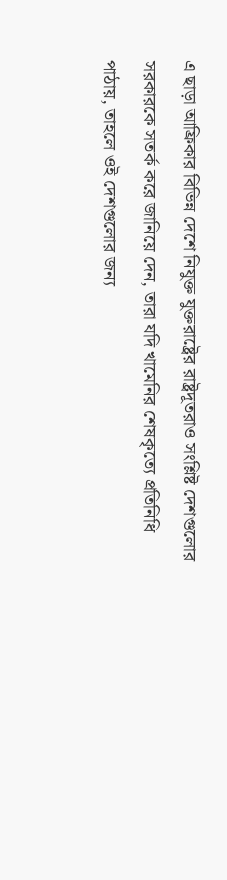এ ছাড়া আফ্রিকার বিভিন্ন দেশে নিযুক্ত যুক্তরাষ্ট্রের রাষ্ট্রদূতরাও সংশ্লিষ্ট দেশগুলোর সরকারকে সতর্ক করে জানিয়ে দেন, তারা যদি খামেনির শেষকৃত্যে প্রতিনিধি পাঠায়, তাহলে ওই দেশগুলোর জন্য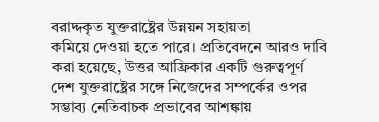বরাদ্দকৃত যুক্তরাষ্ট্রের উন্নয়ন সহায়তা
কমিয়ে দেওয়া হতে পারে। প্রতিবেদনে আরও দাবি করা হয়েছে, উত্তর আফ্রিকার একটি গুরুত্বপূর্ণ দেশ যুক্তরাষ্ট্রের সঙ্গে নিজেদের সম্পর্কের ওপর সম্ভাব্য নেতিবাচক প্রভাবের আশঙ্কায়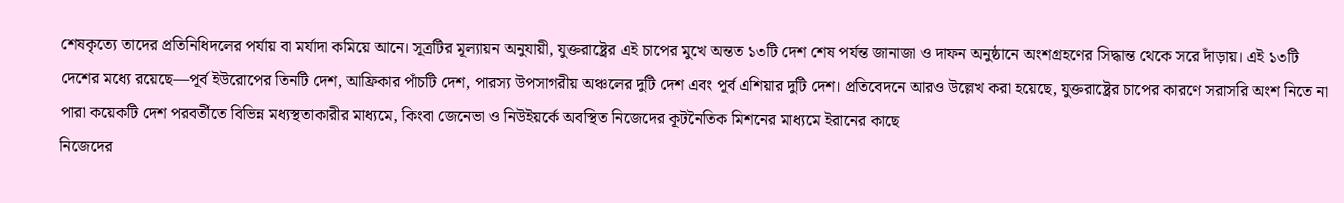শেষকৃত্যে তাদের প্রতিনিধিদলের পর্যায় বা মর্যাদা কমিয়ে আনে। সূত্রটির মূল্যায়ন অনুযায়ী, যুক্তরাষ্ট্রের এই চাপের মুখে অন্তত ১৩টি দেশ শেষ পর্যন্ত জানাজা ও দাফন অনুষ্ঠানে অংশগ্রহণের সিদ্ধান্ত থেকে সরে দাঁড়ায়। এই ১৩টি দেশের মধ্যে রয়েছে—পূর্ব ইউরোপের তিনটি দেশ, আফ্রিকার পাঁচটি দেশ, পারস্য উপসাগরীয় অঞ্চলের দুটি দেশ এবং পূর্ব এশিয়ার দুটি দেশ। প্রতিবেদনে আরও উল্লেখ করা হয়েছে, যুক্তরাষ্ট্রের চাপের কারণে সরাসরি অংশ নিতে না পারা কয়েকটি দেশ পরবর্তীতে বিভিন্ন মধ্যস্থতাকারীর মাধ্যমে, কিংবা জেনেভা ও নিউইয়র্কে অবস্থিত নিজেদের কূটনৈতিক মিশনের মাধ্যমে ইরানের কাছে
নিজেদের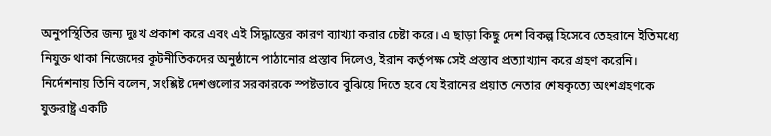অনুপস্থিতির জন্য দুঃখ প্রকাশ করে এবং এই সিদ্ধান্তের কারণ ব্যাখ্যা করার চেষ্টা করে। এ ছাড়া কিছু দেশ বিকল্প হিসেবে তেহরানে ইতিমধ্যে নিযুক্ত থাকা নিজেদের কূটনীতিকদের অনুষ্ঠানে পাঠানোর প্রস্তাব দিলেও, ইরান কর্তৃপক্ষ সেই প্রস্তাব প্রত্যাখ্যান করে গ্রহণ করেনি।
নির্দেশনায় তিনি বলেন, সংশ্লিষ্ট দেশগুলোর সরকারকে স্পষ্টভাবে বুঝিয়ে দিতে হবে যে ইরানের প্রয়াত নেতার শেষকৃত্যে অংশগ্রহণকে যুক্তরাষ্ট্র একটি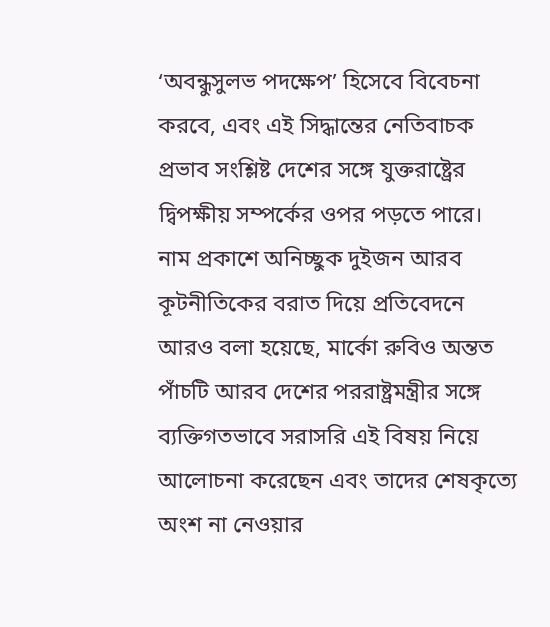‘অবন্ধুসুলভ পদক্ষেপ’ হিসেবে বিবেচনা করবে, এবং এই সিদ্ধান্তের নেতিবাচক প্রভাব সংশ্লিষ্ট দেশের সঙ্গে যুক্তরাষ্ট্রের দ্বিপক্ষীয় সম্পর্কের ওপর পড়তে পারে। নাম প্রকাশে অনিচ্ছুক দুইজন আরব কূটনীতিকের বরাত দিয়ে প্রতিবেদনে আরও বলা হয়েছে, মার্কো রুবিও অন্তত পাঁচটি আরব দেশের পররাষ্ট্রমন্ত্রীর সঙ্গে ব্যক্তিগতভাবে সরাসরি এই বিষয় নিয়ে আলোচনা করেছেন এবং তাদের শেষকৃত্যে অংশ না নেওয়ার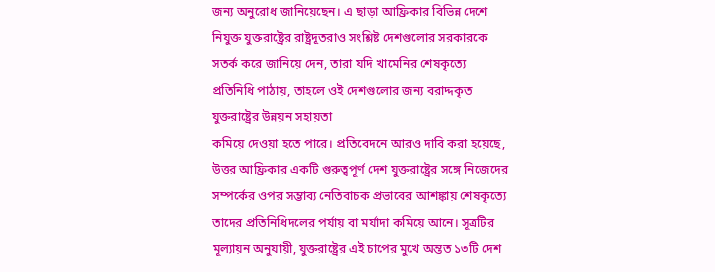জন্য অনুরোধ জানিয়েছেন। এ ছাড়া আফ্রিকার বিভিন্ন দেশে নিযুক্ত যুক্তরাষ্ট্রের রাষ্ট্রদূতরাও সংশ্লিষ্ট দেশগুলোর সরকারকে সতর্ক করে জানিয়ে দেন, তারা যদি খামেনির শেষকৃত্যে প্রতিনিধি পাঠায়, তাহলে ওই দেশগুলোর জন্য বরাদ্দকৃত যুক্তরাষ্ট্রের উন্নয়ন সহায়তা
কমিয়ে দেওয়া হতে পারে। প্রতিবেদনে আরও দাবি করা হয়েছে, উত্তর আফ্রিকার একটি গুরুত্বপূর্ণ দেশ যুক্তরাষ্ট্রের সঙ্গে নিজেদের সম্পর্কের ওপর সম্ভাব্য নেতিবাচক প্রভাবের আশঙ্কায় শেষকৃত্যে তাদের প্রতিনিধিদলের পর্যায় বা মর্যাদা কমিয়ে আনে। সূত্রটির মূল্যায়ন অনুযায়ী, যুক্তরাষ্ট্রের এই চাপের মুখে অন্তত ১৩টি দেশ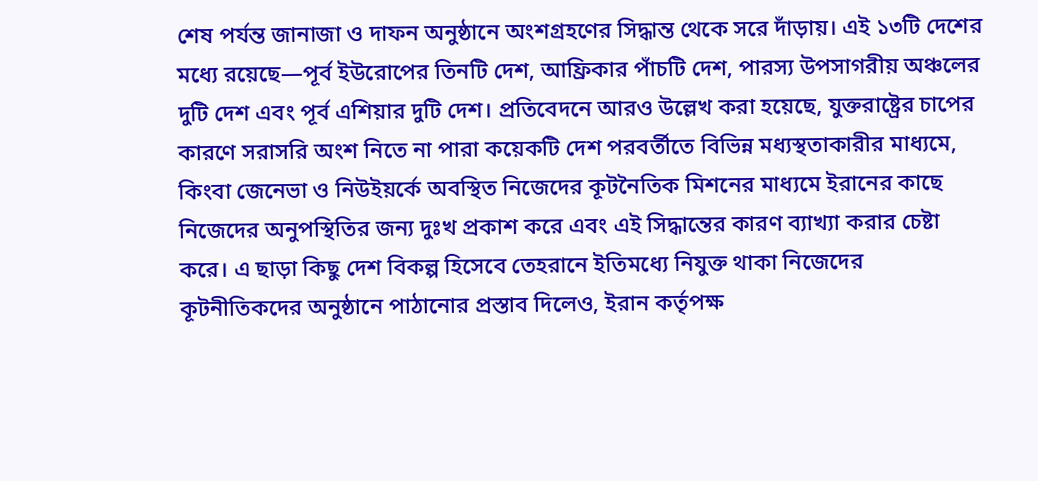শেষ পর্যন্ত জানাজা ও দাফন অনুষ্ঠানে অংশগ্রহণের সিদ্ধান্ত থেকে সরে দাঁড়ায়। এই ১৩টি দেশের মধ্যে রয়েছে—পূর্ব ইউরোপের তিনটি দেশ, আফ্রিকার পাঁচটি দেশ, পারস্য উপসাগরীয় অঞ্চলের দুটি দেশ এবং পূর্ব এশিয়ার দুটি দেশ। প্রতিবেদনে আরও উল্লেখ করা হয়েছে, যুক্তরাষ্ট্রের চাপের কারণে সরাসরি অংশ নিতে না পারা কয়েকটি দেশ পরবর্তীতে বিভিন্ন মধ্যস্থতাকারীর মাধ্যমে, কিংবা জেনেভা ও নিউইয়র্কে অবস্থিত নিজেদের কূটনৈতিক মিশনের মাধ্যমে ইরানের কাছে
নিজেদের অনুপস্থিতির জন্য দুঃখ প্রকাশ করে এবং এই সিদ্ধান্তের কারণ ব্যাখ্যা করার চেষ্টা করে। এ ছাড়া কিছু দেশ বিকল্প হিসেবে তেহরানে ইতিমধ্যে নিযুক্ত থাকা নিজেদের কূটনীতিকদের অনুষ্ঠানে পাঠানোর প্রস্তাব দিলেও, ইরান কর্তৃপক্ষ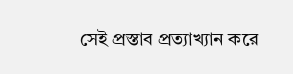সেই প্রস্তাব প্রত্যাখ্যান করে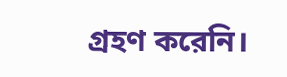গ্রহণ করেনি।